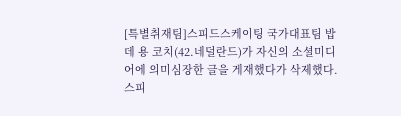[특별취재팀]스피드스케이팅 국가대표팀 밥 데 용 코치(42.네덜란드)가 자신의 소셜미디어에 의미심장한 글을 게재했다가 삭제했다.
스피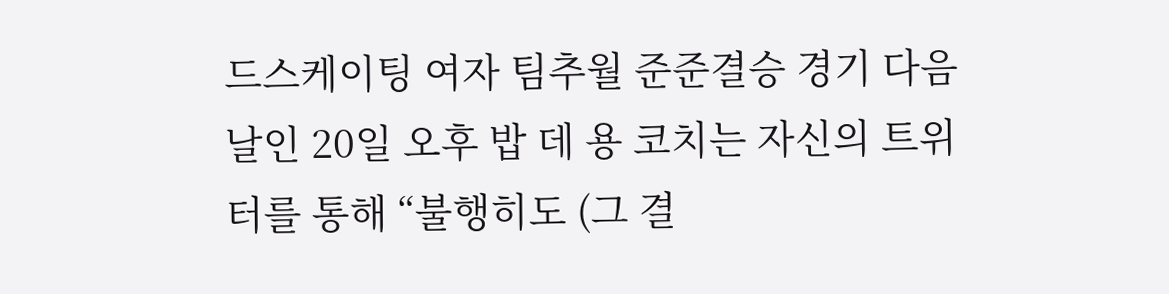드스케이팅 여자 팀추월 준준결승 경기 다음날인 20일 오후 밥 데 용 코치는 자신의 트위터를 통해 “불행히도 (그 결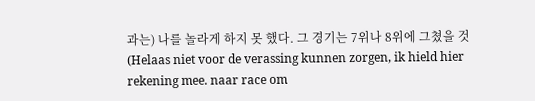과는) 나를 놀라게 하지 못 했다. 그 경기는 7위나 8위에 그쳤을 것(Helaas niet voor de verassing kunnen zorgen, ik hield hier rekening mee. naar race om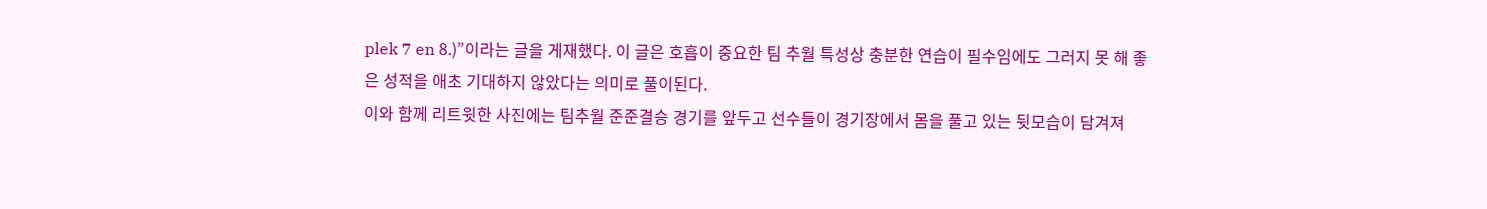plek 7 en 8.)”이라는 글을 게재했다. 이 글은 호흡이 중요한 팀 추월 특성상 충분한 연습이 필수임에도 그러지 못 해 좋은 성적을 애초 기대하지 않았다는 의미로 풀이된다.
이와 함께 리트윗한 사진에는 팀추월 준준결승 경기를 앞두고 선수들이 경기장에서 몸을 풀고 있는 뒷모습이 담겨져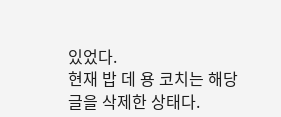있었다.
현재 밥 데 용 코치는 해당 글을 삭제한 상태다.